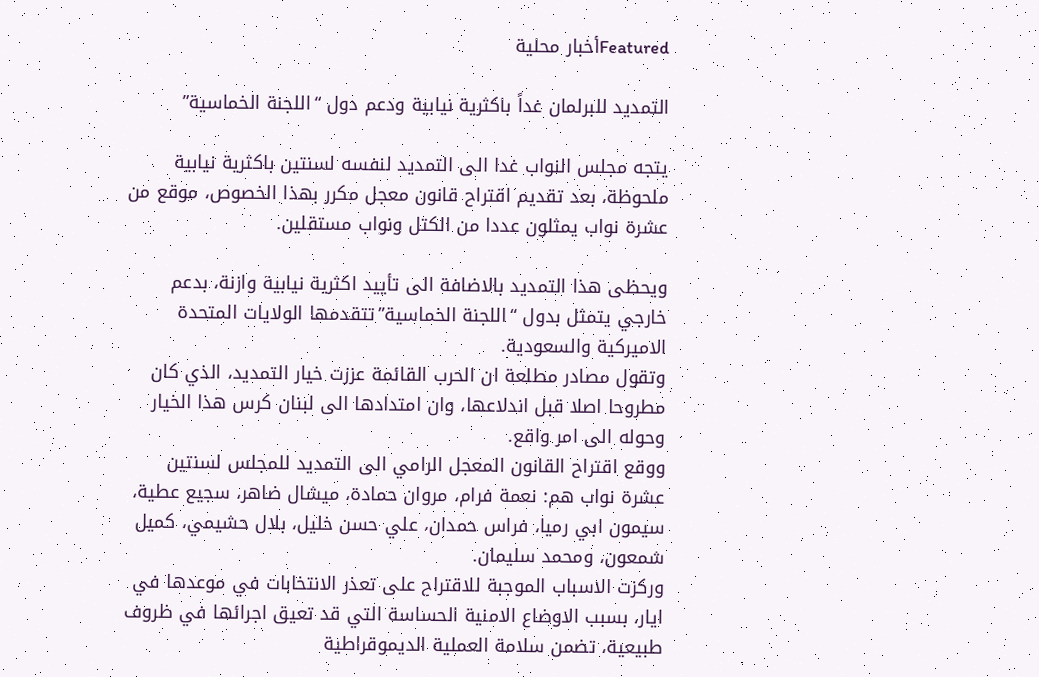Featuredأخبار محلية

التمديد للبرلمان غداً باكثرية نيابية ودعم دول “اللجنة الخماسية”

يتجه مجلس النواب غدا الى التمديد لنفسه لسنتين باكثرية نيابية ملحوظة، بعد تقديم اقتراح قانون معجل مكرر بهذا الخصوص، موقع من عشرة نواب يمثلون عددا من الكتل ونواب مستقلين.

ويحظى هذا التمديد بالاضافة الى تأييد اكثرية نيابية وازنة، بدعم خارجي يتمثل بدول “اللجنة الخماسية”تتقدمها الولايات المتحدة الاميركية والسعودية.
وتقول مصادر مطلعة ان الحرب القائمة عززت خيار التمديد، الذي كان مطروحا اصلا قبل اندلاعها، وان امتدادها الى لبنان كرس هذا الخيار وحوله الى امر واقع.
ووقع اقتراح القانون المعجل الرامي الى التمديد للمجلس لسنتين عشرة نواب هم: نعمة فرام، مروان حمادة، ميشال ضاهر، سجيع عطية، سيمون ابي رميا، فراس حمدان، علي حسن خليل، بلال حشيمي، كميل شمعون، ومحمد سليمان.
وركزت الاسباب الموجبة للاقتراح على تعذر الانتخابات في موعدها في ايار، بسبب الاوضاع الامنية الحساسة التي قد تعيق اجرائها في ظروف طبيعية، تضمن سلامة العملية الديموقراطية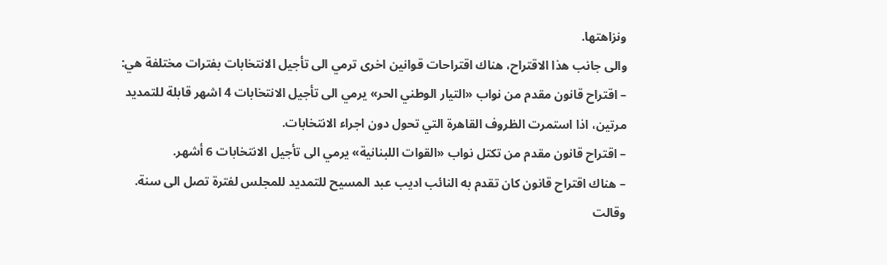ونزاهتها.
والى جانب هذا الاقتراح، هناك اقتراحات قوانين اخرى ترمي الى تأجيل الانتخابات بفترات مختلفة هي:
– اقتراح قانون مقدم من نواب «التيار الوطني الحر» يرمي الى تأجيل الانتخابات 4 اشهر قابلة للتمديد مرتين، اذا استمرت الظروف القاهرة التي تحول دون اجراء الانتخابات.
– اقتراح قانون مقدم من تكتل نواب «القوات اللبنانية» يرمي الى تأجيل الانتخابات 6 أشهر.
– هناك اقتراح قانون كان تقدم به النائب اديب عبد المسيح للتمديد للمجلس لفترة تصل الى سنة.
وقالت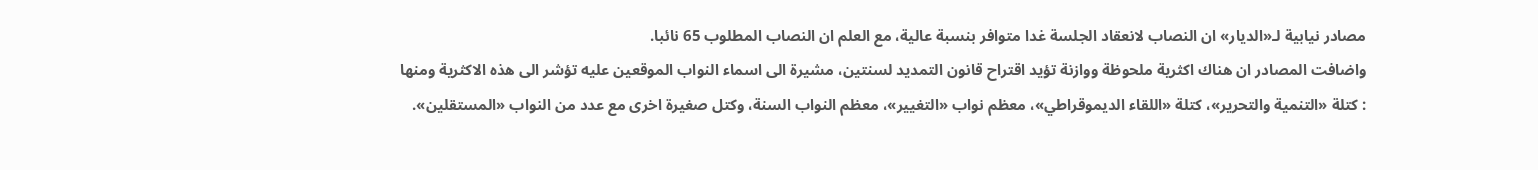مصادر نيابية لـ«الديار» ان النصاب لانعقاد الجلسة غدا متوافر بنسبة عالية، مع العلم ان النصاب المطلوب 65 نائبا.
واضافت المصادر ان هناك اكثرية ملحوظة ووازنة تؤيد اقتراح قانون التمديد لسنتين، مشيرة الى اسماء النواب الموقعين عليه تؤشر الى هذه الاكثرية ومنها : كتلة «التنمية والتحرير»، كتلة «اللقاء الديموقراطي»، معظم نواب «التغيير»، معظم النواب السنة، وكتل صغيرة اخرى مع عدد من النواب «المستقلين».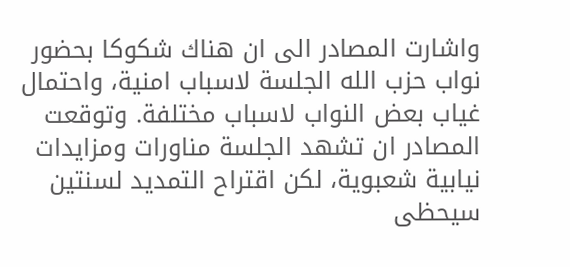واشارت المصادر الى ان هناك شكوكا بحضور نواب حزب الله الجلسة لاسباب امنية، واحتمال غياب بعض النواب لاسباب مختلفة. وتوقعت المصادر ان تشهد الجلسة مناورات ومزايدات نيابية شعبوية، لكن اقتراح التمديد لسنتين سيحظى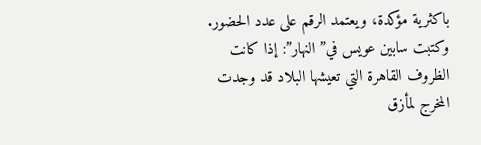باكثرية مؤكدة، ويعتمد الرقم على عدد الحضور.
وكتبت سابين عويس في” النهار”: إذا كانت الظروف القاهرة التي تعيشها البلاد قد وجدت المخرج لمأزق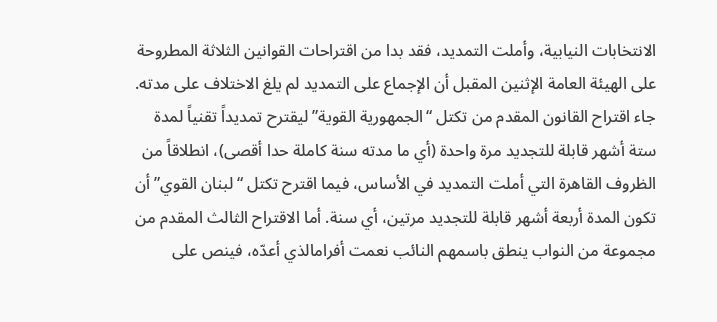الانتخابات النيابية، وأملت التمديد، فقد بدا من اقتراحات القوانين الثلاثة المطروحة على الهيئة العامة الإثنين المقبل أن الإجماع على التمديد لم يلغ الاختلاف على مدته.
جاء اقتراح القانون المقدم من تكتل “الجمهورية القوية” ليقترح تمديداً تقنياً لمدة ستة أشهر قابلة للتجديد مرة واحدة (أي ما مدته سنة كاملة حدا أقصى)، انطلاقاً من الظروف القاهرة التي أملت التمديد في الأساس، فيما اقترح تكتل “لبنان القوي” أن تكون المدة أربعة أشهر قابلة للتجديد مرتين، أي سنة. أما الاقتراح الثالث المقدم من مجموعة من النواب ينطق باسمهم النائب نعمت أفرامالذي أعدّه، فينص على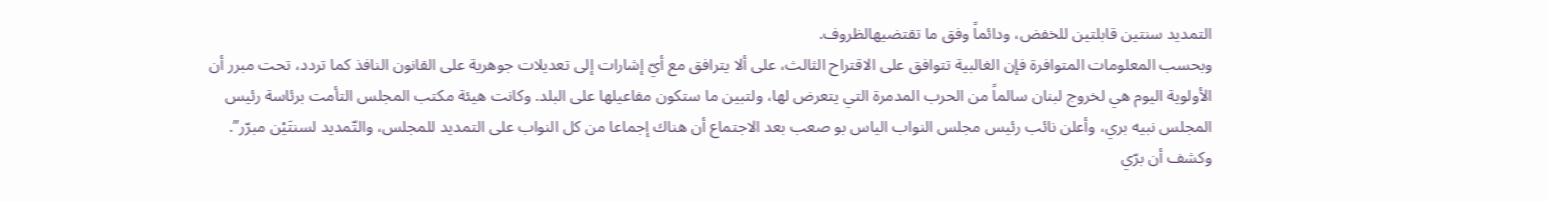التمديد سنتين قابلتين للخفض، ودائماً وفق ما تقتضيهالظروف.
وبحسب المعلومات المتوافرة فإن الغالبية تتوافق على الاقتراح الثالث، على ألا يترافق مع أيّ إشارات إلى تعديلات جوهرية على القانون النافذ كما تردد، تحت مبرر أن الأولوية اليوم هي لخروج لبنان سالماً من الحرب المدمرة التي يتعرض لها، ولتبين ما ستكون مفاعيلها على البلد. وكانت هيئة مكتب المجلس التأمت برئاسة رئيس المجلس نبيه بري، وأعلن نائب رئيس مجلس النواب الياس بو صعب بعد الاجتماع أن هناك إجماعا من كل النواب على التمديد للمجلس، والتّمديد لسنتَيْن مبرّر”.
وكشف أن برّي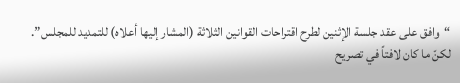“وافق على عقد جلسة الإثنين لطرح اقتراحات القوانين الثلاثة (المشار إليها أعلاه) للتمديد للمجلس”.
لكنّ ما كان لافتاً في تصريح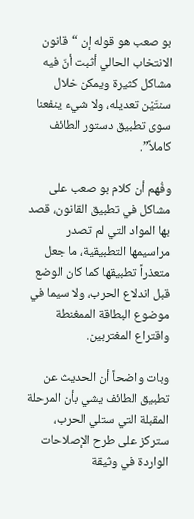بو صعب هو قوله إن “قانون الانتخاب الحالي أثبت أنّ فيه مشاكل كثيرة ويمكن خلال سنتَيْن تعديله، ولا شيء ينفعنا سوى تطبيق دستور الطائف كاملاً”.

وفُهم أن كلام بو صعب على مشاكل في تطبيق القانون، قصد بها المواد التي لم تصدر مراسيمها التطبيقية، ما جعل متعذراً تطبيقها كما كان الوضع قبل اندلاع الحرب، ولا سيما في موضوع البطاقة الممغنطة واقتراع المغتربين.

وبات واضحاً أن الحديث عن تطبيق الطائف يشي بأن المرحلة المقبلة التي ستلي الحرب، ستركز على طرح الإصلاحات الواردة في وثيقة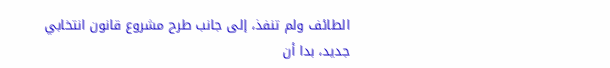الطائف ولم تنفذ، إلى جانب طرح مشروع قانون انتخابي جديد، بدا أن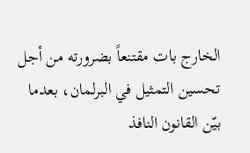الخارج بات مقتنعاً بضرورته من أجل تحسين التمثيل في البرلمان، بعدما بيّن القانون النافذ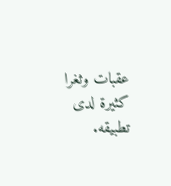عقبات وثغرا كثيرة لدى تطبيقه.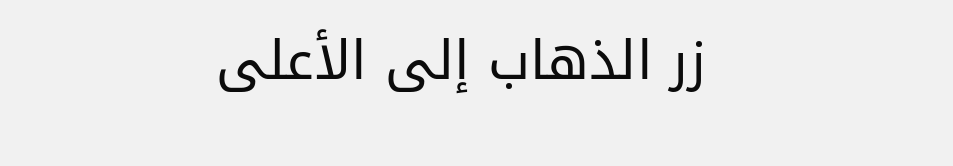زر الذهاب إلى الأعلى